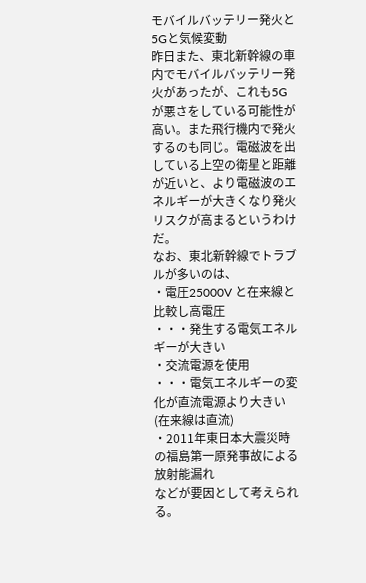モバイルバッテリー発火と5Gと気候変動
昨日また、東北新幹線の車内でモバイルバッテリー発火があったが、これも5Gが悪さをしている可能性が高い。また飛行機内で発火するのも同じ。電磁波を出している上空の衛星と距離が近いと、より電磁波のエネルギーが大きくなり発火リスクが高まるというわけだ。
なお、東北新幹線でトラブルが多いのは、
・電圧25000V と在来線と比較し高電圧
・・・発生する電気エネルギーが大きい
・交流電源を使用
・・・電気エネルギーの変化が直流電源より大きい
(在来線は直流)
・2011年東日本大震災時の福島第一原発事故による放射能漏れ
などが要因として考えられる。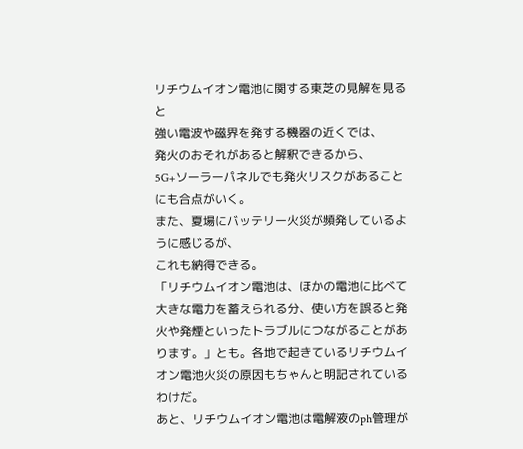リチウムイオン電池に関する東芝の見解を見ると
強い電波や磁界を発する機器の近くでは、
発火のおそれがあると解釈できるから、
5G+ソーラーパネルでも発火リスクがあることにも合点がいく。
また、夏場にバッテリー火災が頻発しているように感じるが、
これも納得できる。
「リチウムイオン電池は、ほかの電池に比べて大きな電力を蓄えられる分、使い方を誤ると発火や発煙といったトラブルにつながることがあります。」とも。各地で起きているリチウムイオン電池火災の原因もちゃんと明記されているわけだ。
あと、リチウムイオン電池は電解液のph管理が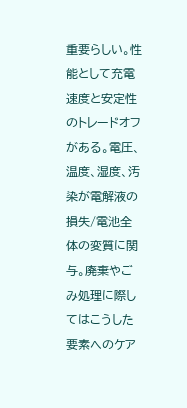重要らしい。性能として充電速度と安定性のトレードオフがある。電圧、温度、湿度、汚染が電解液の損失/電池全体の変質に関与。廃棄やごみ処理に際してはこうした要素へのケア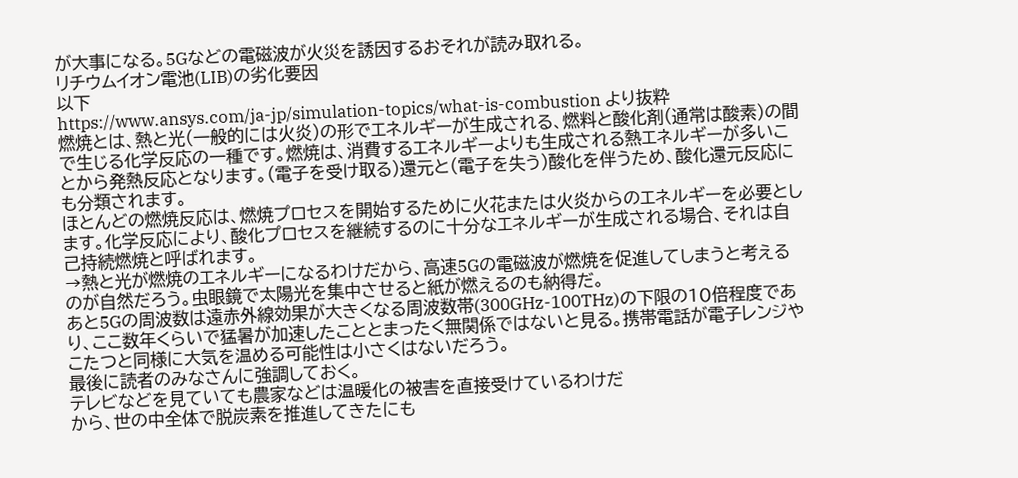が大事になる。5Gなどの電磁波が火災を誘因するおそれが読み取れる。
リチウムイオン電池(LIB)の劣化要因
以下
https://www.ansys.com/ja-jp/simulation-topics/what-is-combustion より抜粋
燃焼とは、熱と光(一般的には火炎)の形でエネルギーが生成される、燃料と酸化剤(通常は酸素)の間で生じる化学反応の一種です。燃焼は、消費するエネルギーよりも生成される熱エネルギーが多いことから発熱反応となります。(電子を受け取る)還元と(電子を失う)酸化を伴うため、酸化還元反応にも分類されます。
ほとんどの燃焼反応は、燃焼プロセスを開始するために火花または火炎からのエネルギーを必要とします。化学反応により、酸化プロセスを継続するのに十分なエネルギーが生成される場合、それは自己持続燃焼と呼ばれます。
→熱と光が燃焼のエネルギーになるわけだから、高速5Gの電磁波が燃焼を促進してしまうと考えるのが自然だろう。虫眼鏡で太陽光を集中させると紙が燃えるのも納得だ。
あと5Gの周波数は遠赤外線効果が大きくなる周波数帯(300GHz-100THz)の下限の10倍程度であり、ここ数年くらいで猛暑が加速したこととまったく無関係ではないと見る。携帯電話が電子レンジやこたつと同様に大気を温める可能性は小さくはないだろう。
最後に読者のみなさんに強調しておく。
テレビなどを見ていても農家などは温暖化の被害を直接受けているわけだ
から、世の中全体で脱炭素を推進してきたにも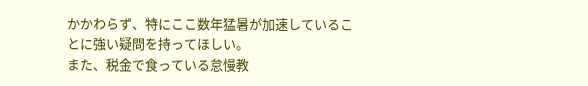かかわらず、特にここ数年猛暑が加速していることに強い疑問を持ってほしい。
また、税金で食っている怠慢教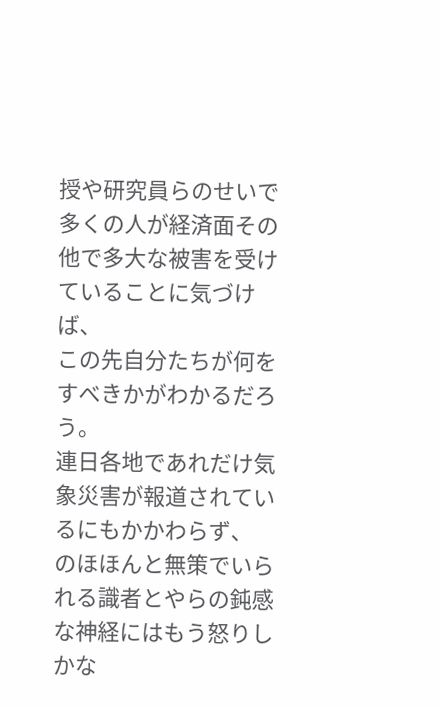授や研究員らのせいで多くの人が経済面その他で多大な被害を受けていることに気づけば、
この先自分たちが何をすべきかがわかるだろう。
連日各地であれだけ気象災害が報道されているにもかかわらず、
のほほんと無策でいられる識者とやらの鈍感な神経にはもう怒りしかな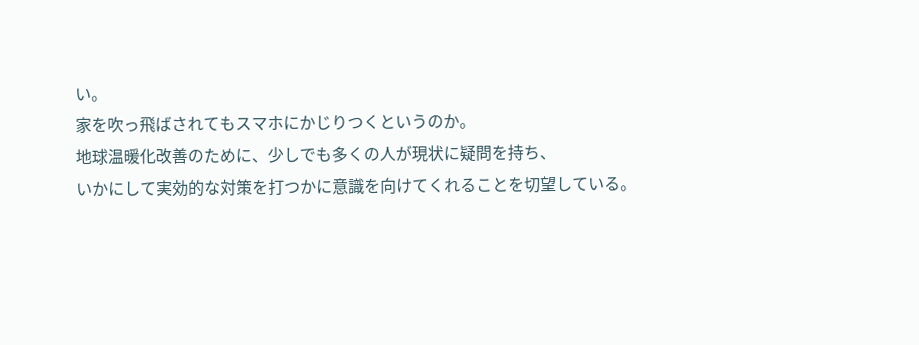い。
家を吹っ飛ばされてもスマホにかじりつくというのか。
地球温暖化改善のために、少しでも多くの人が現状に疑問を持ち、
いかにして実効的な対策を打つかに意識を向けてくれることを切望している。